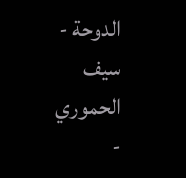الدوحة - سيف الحموري -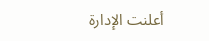أعلنت الإدارة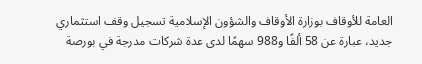العامة للأوقاف بوزارة الأوقاف والشؤون الإسلامية تسجيل وقف استثماري جديد، عبارة عن 58 ألفًا و988 سهمًا لدى عدة شركات مدرجة في بورصة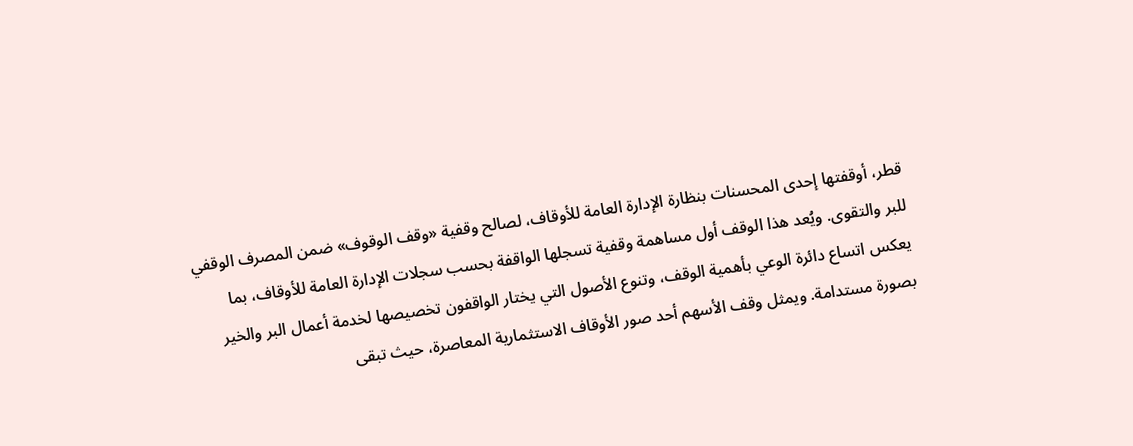قطر، أوقفتها إحدى المحسنات بنظارة الإدارة العامة للأوقاف، لصالح وقفية «وقف الوقوف» ضمن المصرف الوقفي للبر والتقوى. ويُعد هذا الوقف أول مساهمة وقفية تسجلها الواقفة بحسب سجلات الإدارة العامة للأوقاف، بما يعكس اتساع دائرة الوعي بأهمية الوقف، وتنوع الأصول التي يختار الواقفون تخصيصها لخدمة أعمال البر والخير بصورة مستدامة. ويمثل وقف الأسهم أحد صور الأوقاف الاستثمارية المعاصرة، حيث تبقى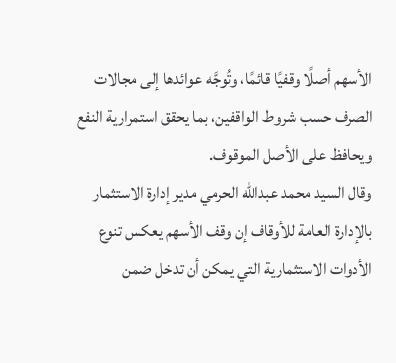الأسهم أصلًا وقفيًا قائمًا، وتُوجَّه عوائدها إلى مجالات الصرف حسب شروط الواقفين، بما يحقق استمرارية النفع ويحافظ على الأصل الموقوف.
وقال السيد محمد عبدالله الحرمي مدير إدارة الاستثمار بالإدارة العامة للأوقاف إن وقف الأسهم يعكس تنوع الأدوات الاستثمارية التي يمكن أن تدخل ضمن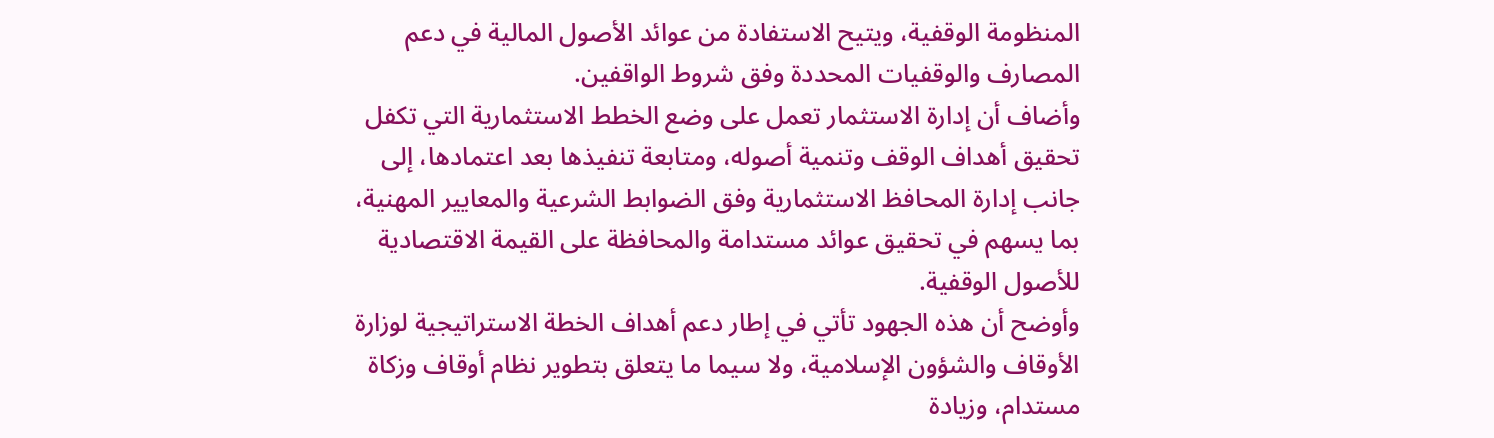المنظومة الوقفية، ويتيح الاستفادة من عوائد الأصول المالية في دعم المصارف والوقفيات المحددة وفق شروط الواقفين.
وأضاف أن إدارة الاستثمار تعمل على وضع الخطط الاستثمارية التي تكفل تحقيق أهداف الوقف وتنمية أصوله، ومتابعة تنفيذها بعد اعتمادها، إلى جانب إدارة المحافظ الاستثمارية وفق الضوابط الشرعية والمعايير المهنية، بما يسهم في تحقيق عوائد مستدامة والمحافظة على القيمة الاقتصادية للأصول الوقفية.
وأوضح أن هذه الجهود تأتي في إطار دعم أهداف الخطة الاستراتيجية لوزارة الأوقاف والشؤون الإسلامية، ولا سيما ما يتعلق بتطوير نظام أوقاف وزكاة مستدام، وزيادة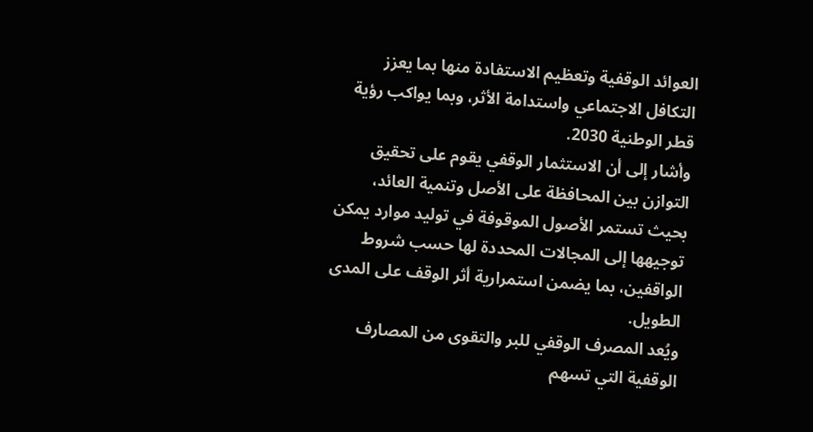العوائد الوقفية وتعظيم الاستفادة منها بما يعزز التكافل الاجتماعي واستدامة الأثر، وبما يواكب رؤية قطر الوطنية 2030.
وأشار إلى أن الاستثمار الوقفي يقوم على تحقيق التوازن بين المحافظة على الأصل وتنمية العائد، بحيث تستمر الأصول الموقوفة في توليد موارد يمكن توجيهها إلى المجالات المحددة لها حسب شروط الواقفين، بما يضمن استمرارية أثر الوقف على المدى الطويل.
ويُعد المصرف الوقفي للبر والتقوى من المصارف الوقفية التي تسهم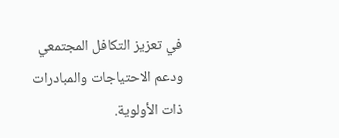في تعزيز التكافل المجتمعي ودعم الاحتياجات والمبادرات ذات الأولوية.